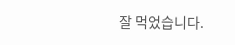잘 먹었습니다.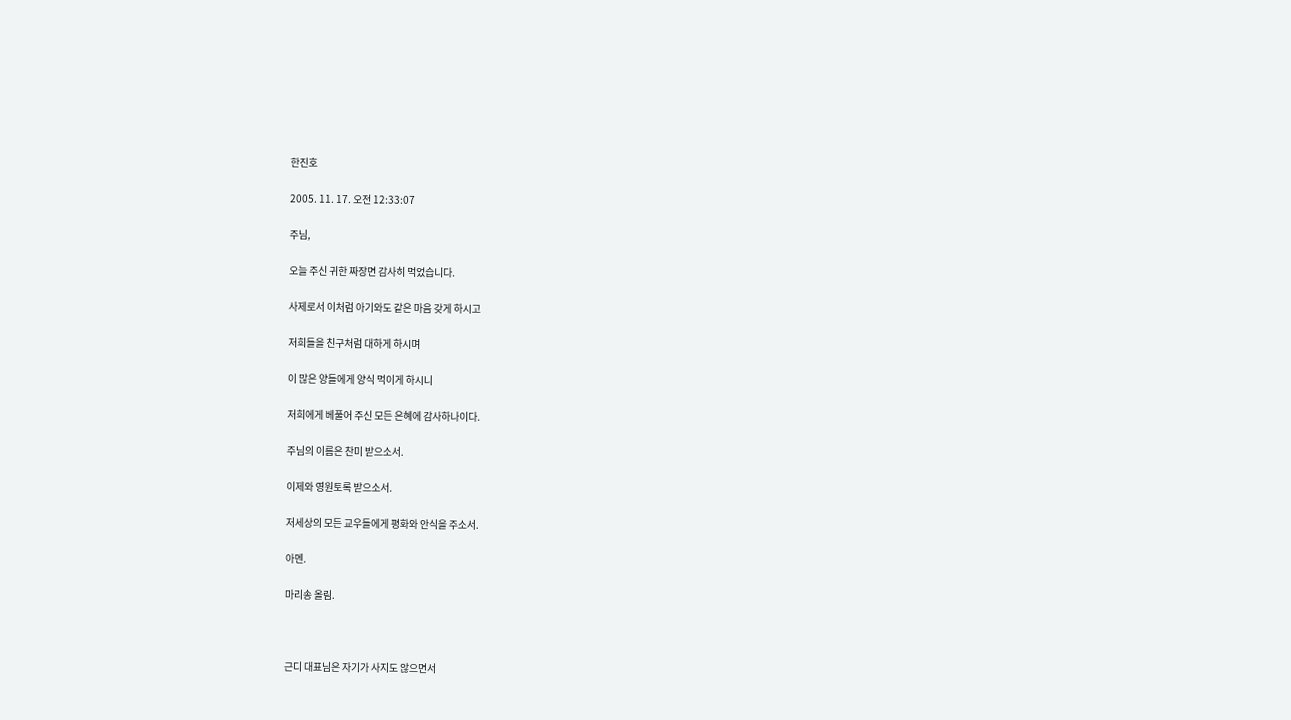한진호

2005. 11. 17. 오전 12:33:07

주님,

오늘 주신 귀한 짜장면 감사히 먹었습니다.

사제로서 이처럼 아기와도 같은 마음 갖게 하시고

저희들을 친구처럼 대하게 하시며

이 많은 양들에게 양식 먹이게 하시니

저희에게 베풀어 주신 모든 은혜에 감사하나이다.

주님의 이름은 찬미 받으소서.

이제와 영원토록 받으소서.

저세상의 모든 교우들에게 평화와 안식을 주소서.

아멘.

마리송 올림.



근디 대표님은 자기가 사지도 않으면서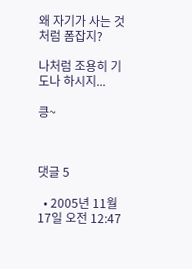왜 자기가 사는 것처럼 폼잡지?

나처럼 조용히 기도나 하시지...

킁~



댓글 5

  • 2005년 11월 17일 오전 12:47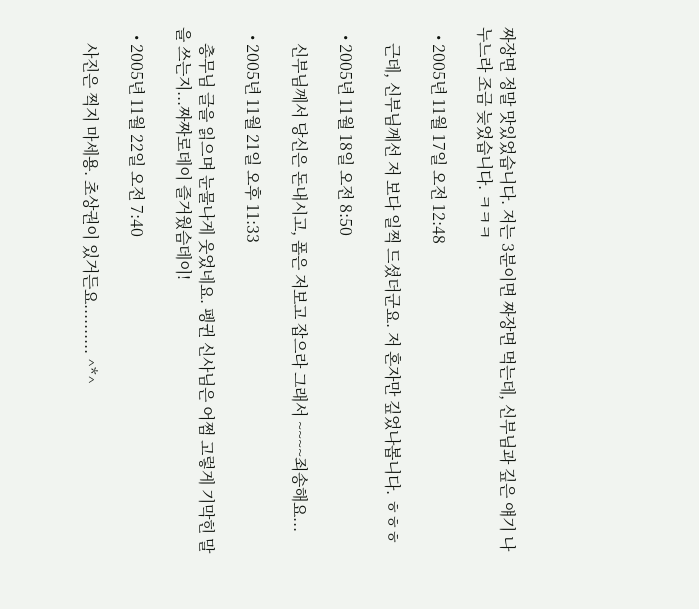짜장면 정말 맛있었습니다. 저는 3분이면 짜장면 먹는데, 신부님과 깊은 얘기 나누느라 조금 늦었습니다. ㅋㅋㅋ

  • 2005년 11월 17일 오전 12:48

    근데, 신부님께선 저 보다 일찍 드셨더군요. 저 혼자만 깊었나봅니다. ㅎㅎㅎ

  • 2005년 11월 18일 오전 8:50

    신부님께서 당신은 돈내시고, 폼은 저보고 잡으라 그래서 ~~~~죄송해요...

  • 2005년 11월 21일 오후 11:33

    총무님 글을 읽으며 눈물나게 웃었네요. 펭귄 신사님은 어쩜 고렇게 기막힌 말을 쓰는지...짜짜로데이 즐거웠슴데이!

  • 2005년 11월 22일 오전 7:40

    사진은 찍지 마세용. 초상권이 있거든요.......... ^*^